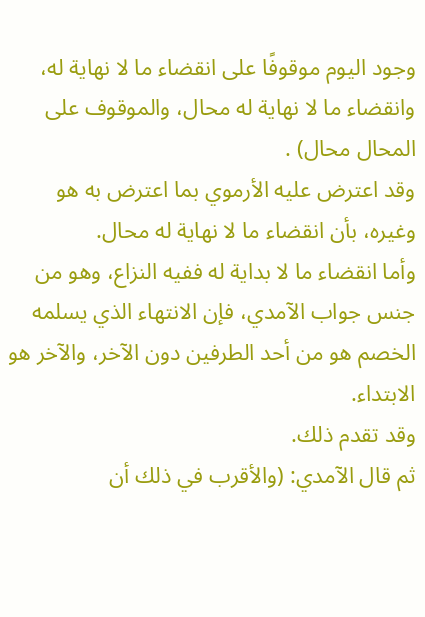وجود اليوم موقوفًا على انقضاء ما لا نهاية له، وانقضاء ما لا نهاية له محال، والموقوف على المحال محال) .
وقد اعترض عليه الأرموي بما اعترض به هو وغيره، بأن انقضاء ما لا نهاية له محال.
وأما انقضاء ما لا بداية له ففيه النزاع، وهو من جنس جواب الآمدي، فإن الانتهاء الذي يسلمه الخصم هو من أحد الطرفين دون الآخر، والآخر هو الابتداء.
وقد تقدم ذلك.
ثم قال الآمدي: (والأقرب في ذلك أن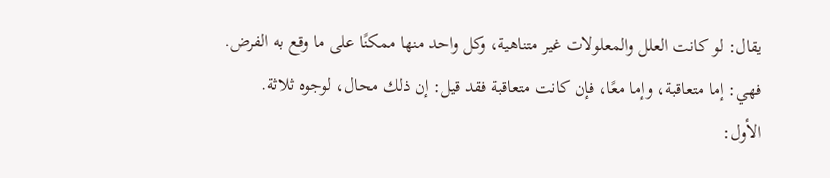يقال: لو كانت العلل والمعلولات غير متناهية، وكل واحد منها ممكنًا على ما وقع به الفرض.
فهي: إما متعاقبة، وإما معًا، فإن كانت متعاقبة فقد قيل: إن ذلك محال، لوجوه ثلاثة.
الأول: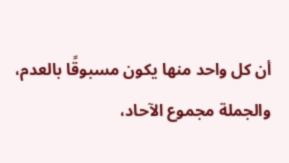أن كل واحد منها يكون مسبوقًا بالعدم، والجملة مجموع الآحاد،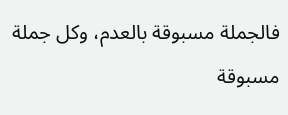فالجملة مسبوقة بالعدم، وكل جملة مسبوقة